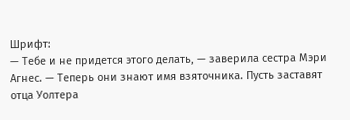Шрифт:
— Тебе и не придется этого делать, — заверила сестра Мэри Агнес. — Теперь они знают имя взяточника. Пусть заставят отца Уолтера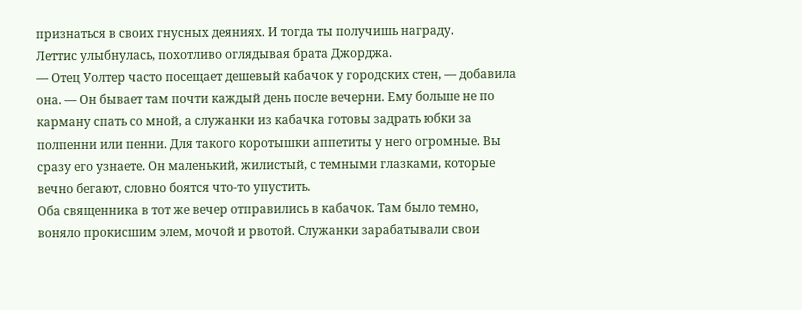признаться в своих гнусных деяниях. И тогда ты получишь награду.
Леттис улыбнулась, похотливо оглядывая брата Джорджа.
— Отец Уолтер часто посещает дешевый кабачок у городских стен, — добавила она. — Он бывает там почти каждый день после вечерни. Ему больше не по карману спать со мной, а служанки из кабачка готовы задрать юбки за полпенни или пенни. Для такого коротышки аппетиты у него огромные. Вы сразу его узнаете. Он маленький, жилистый, с темными глазками, которые вечно бегают, словно боятся что-то упустить.
Оба священника в тот же вечер отправились в кабачок. Там было темно, воняло прокисшим элем, мочой и рвотой. Служанки зарабатывали свои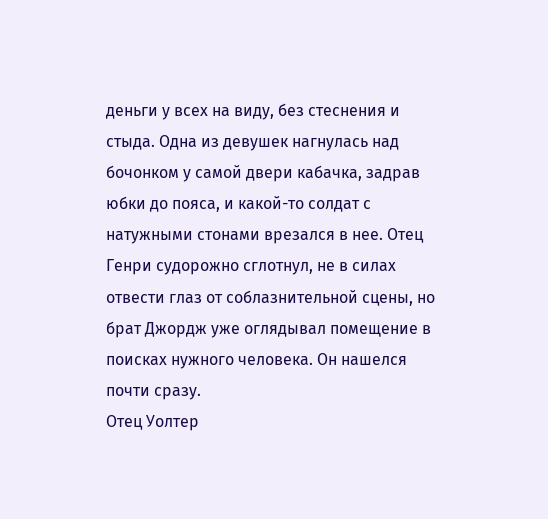деньги у всех на виду, без стеснения и стыда. Одна из девушек нагнулась над бочонком у самой двери кабачка, задрав юбки до пояса, и какой-то солдат с натужными стонами врезался в нее. Отец Генри судорожно сглотнул, не в силах отвести глаз от соблазнительной сцены, но брат Джордж уже оглядывал помещение в поисках нужного человека. Он нашелся почти сразу.
Отец Уолтер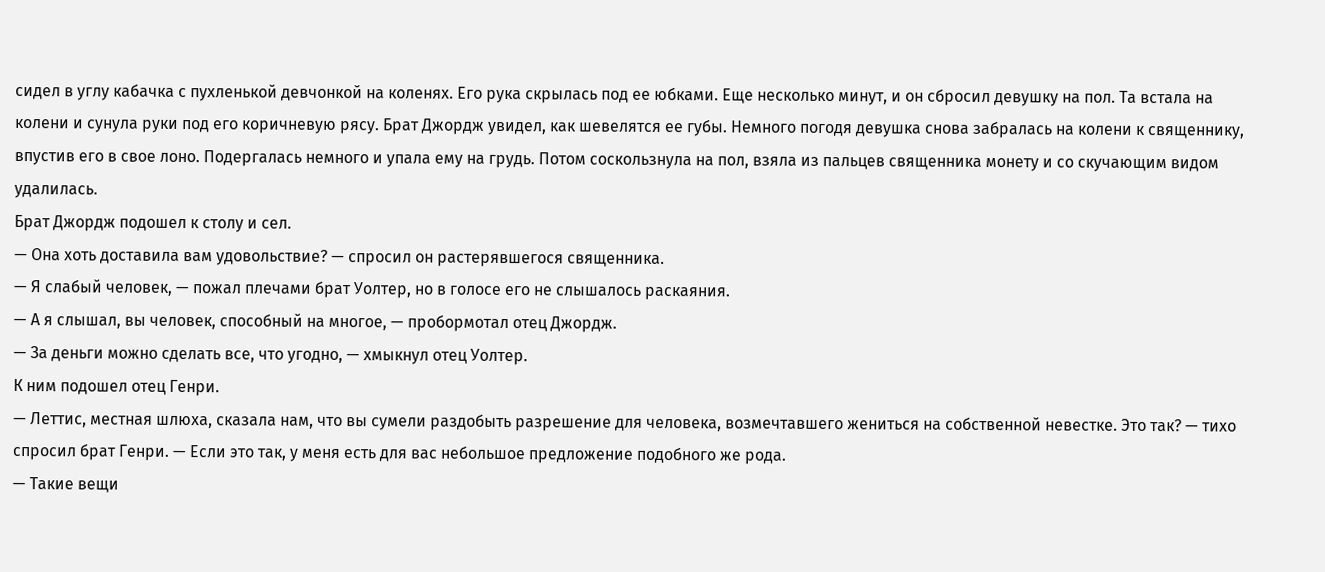сидел в углу кабачка с пухленькой девчонкой на коленях. Его рука скрылась под ее юбками. Еще несколько минут, и он сбросил девушку на пол. Та встала на колени и сунула руки под его коричневую рясу. Брат Джордж увидел, как шевелятся ее губы. Немного погодя девушка снова забралась на колени к священнику, впустив его в свое лоно. Подергалась немного и упала ему на грудь. Потом соскользнула на пол, взяла из пальцев священника монету и со скучающим видом удалилась.
Брат Джордж подошел к столу и сел.
— Она хоть доставила вам удовольствие? — спросил он растерявшегося священника.
— Я слабый человек, — пожал плечами брат Уолтер, но в голосе его не слышалось раскаяния.
— А я слышал, вы человек, способный на многое, — пробормотал отец Джордж.
— За деньги можно сделать все, что угодно, — хмыкнул отец Уолтер.
К ним подошел отец Генри.
— Леттис, местная шлюха, сказала нам, что вы сумели раздобыть разрешение для человека, возмечтавшего жениться на собственной невестке. Это так? — тихо спросил брат Генри. — Если это так, у меня есть для вас небольшое предложение подобного же рода.
— Такие вещи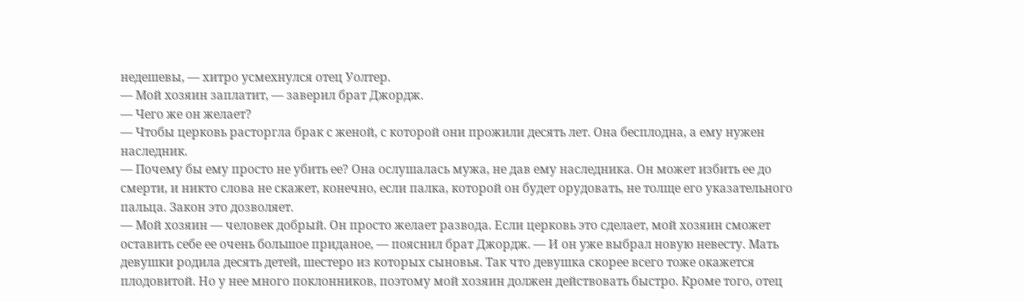недешевы, — хитро усмехнулся отец Уолтер.
— Мой хозяин заплатит, — заверил брат Джордж.
— Чего же он желает?
— Чтобы церковь расторгла брак с женой, с которой они прожили десять лет. Она бесплодна, а ему нужен наследник.
— Почему бы ему просто не убить ее? Она ослушалась мужа, не дав ему наследника. Он может избить ее до смерти, и никто слова не скажет, конечно, если палка, которой он будет орудовать, не толще его указательного пальца. Закон это дозволяет.
— Мой хозяин — человек добрый. Он просто желает развода. Если церковь это сделает, мой хозяин сможет оставить себе ее очень большое приданое, — пояснил брат Джордж. — И он уже выбрал новую невесту. Мать девушки родила десять детей, шестеро из которых сыновья. Так что девушка скорее всего тоже окажется плодовитой. Но у нее много поклонников, поэтому мой хозяин должен действовать быстро. Кроме того, отец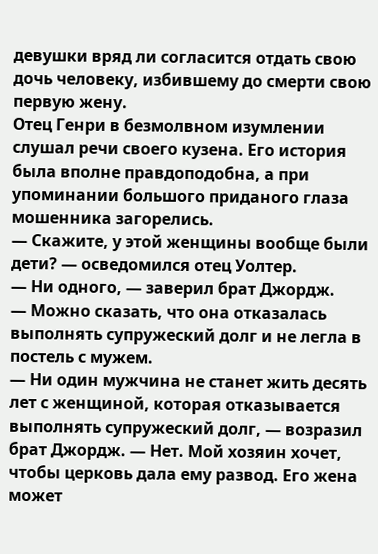девушки вряд ли согласится отдать свою дочь человеку, избившему до смерти свою первую жену.
Отец Генри в безмолвном изумлении слушал речи своего кузена. Его история была вполне правдоподобна, а при упоминании большого приданого глаза мошенника загорелись.
— Скажите, у этой женщины вообще были дети? — осведомился отец Уолтер.
— Ни одного, — заверил брат Джордж.
— Можно сказать, что она отказалась выполнять супружеский долг и не легла в постель с мужем.
— Ни один мужчина не станет жить десять лет с женщиной, которая отказывается выполнять супружеский долг, — возразил брат Джордж. — Нет. Мой хозяин хочет, чтобы церковь дала ему развод. Его жена может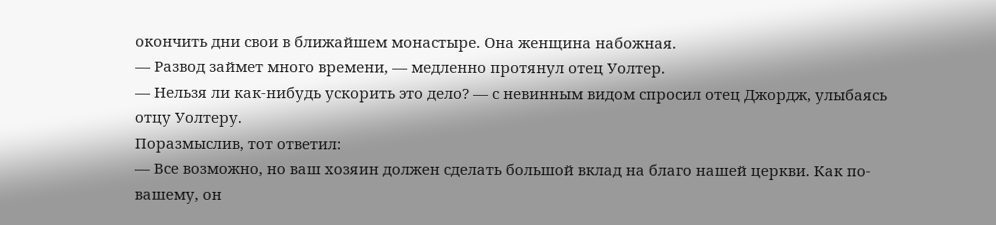окончить дни свои в ближайшем монастыре. Она женщина набожная.
— Развод займет много времени, — медленно протянул отец Уолтер.
— Нельзя ли как-нибудь ускорить это дело? — с невинным видом спросил отец Джордж, улыбаясь отцу Уолтеру.
Поразмыслив, тот ответил:
— Все возможно, но ваш хозяин должен сделать большой вклад на благо нашей церкви. Как по-вашему, он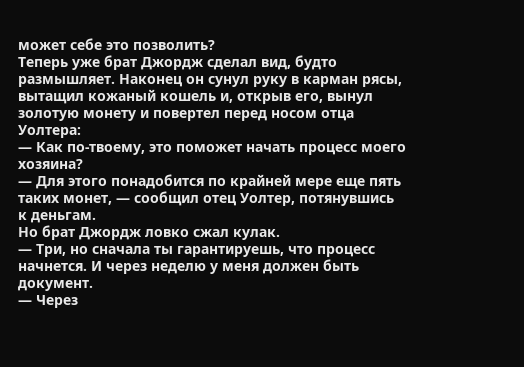может себе это позволить?
Теперь уже брат Джордж сделал вид, будто размышляет. Наконец он сунул руку в карман рясы, вытащил кожаный кошель и, открыв его, вынул золотую монету и повертел перед носом отца Уолтера:
— Как по-твоему, это поможет начать процесс моего хозяина?
— Для этого понадобится по крайней мере еще пять таких монет, — сообщил отец Уолтер, потянувшись к деньгам.
Но брат Джордж ловко сжал кулак.
— Три, но сначала ты гарантируешь, что процесс начнется. И через неделю у меня должен быть документ.
— Через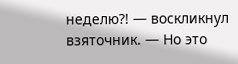неделю?! — воскликнул взяточник. — Но это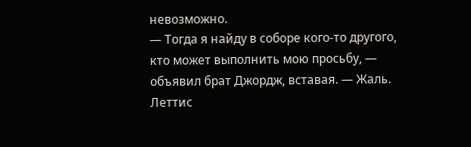невозможно.
— Тогда я найду в соборе кого-то другого, кто может выполнить мою просьбу, — объявил брат Джордж, вставая. — Жаль. Леттис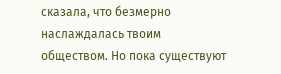сказала, что безмерно наслаждалась твоим обществом. Но пока существуют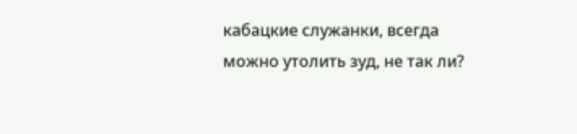кабацкие служанки, всегда можно утолить зуд, не так ли?